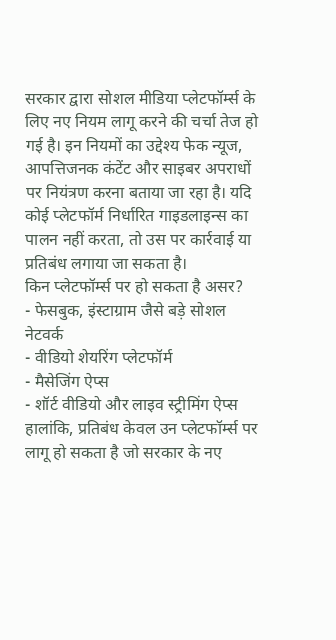सरकार द्वारा सोशल मीडिया प्लेटफॉर्म्स के लिए नए नियम लागू करने की चर्चा तेज हो गई है। इन नियमों का उद्देश्य फेक न्यूज, आपत्तिजनक कंटेंट और साइबर अपराधों पर नियंत्रण करना बताया जा रहा है। यदि कोई प्लेटफॉर्म निर्धारित गाइडलाइन्स का पालन नहीं करता, तो उस पर कार्रवाई या प्रतिबंध लगाया जा सकता है।
किन प्लेटफॉर्म्स पर हो सकता है असर?
- फेसबुक, इंस्टाग्राम जैसे बड़े सोशल नेटवर्क
- वीडियो शेयरिंग प्लेटफॉर्म
- मैसेजिंग ऐप्स
- शॉर्ट वीडियो और लाइव स्ट्रीमिंग ऐप्स
हालांकि, प्रतिबंध केवल उन प्लेटफॉर्म्स पर लागू हो सकता है जो सरकार के नए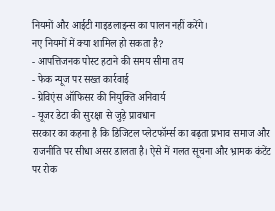नियमों और आईटी गाइडलाइन्स का पालन नहीं करेंगे।
नए नियमों में क्या शामिल हो सकता है?
- आपत्तिजनक पोस्ट हटाने की समय सीमा तय
- फेक न्यूज पर सख्त कार्रवाई
- ग्रेविएंस ऑफिसर की नियुक्ति अनिवार्य
- यूजर डेटा की सुरक्षा से जुड़े प्रावधान
सरकार का कहना है कि डिजिटल प्लेटफॉर्म्स का बढ़ता प्रभाव समाज और राजनीति पर सीधा असर डालता है। ऐसे में गलत सूचना और भ्रामक कंटेंट पर रोक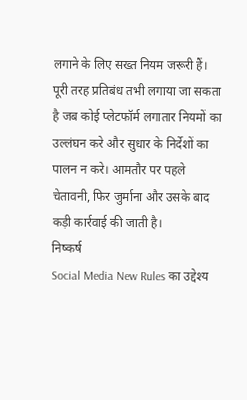लगाने के लिए सख्त नियम जरूरी हैं।
पूरी तरह प्रतिबंध तभी लगाया जा सकता है जब कोई प्लेटफॉर्म लगातार नियमों का उल्लंघन करे और सुधार के निर्देशों का पालन न करे। आमतौर पर पहले चेतावनी, फिर जुर्माना और उसके बाद कड़ी कार्रवाई की जाती है।
निष्कर्ष
Social Media New Rules का उद्देश्य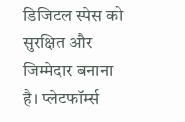डिजिटल स्पेस को सुरक्षित और जिम्मेदार बनाना है। प्लेटफॉर्म्स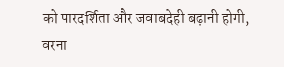को पारदर्शिता और जवाबदेही बढ़ानी होगी, वरना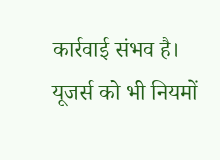कार्रवाई संभव है। यूजर्स को भी नियमों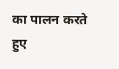का पालन करते हुए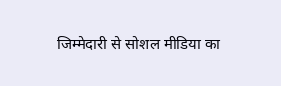जिम्मेदारी से सोशल मीडिया का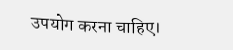उपयोग करना चाहिए।